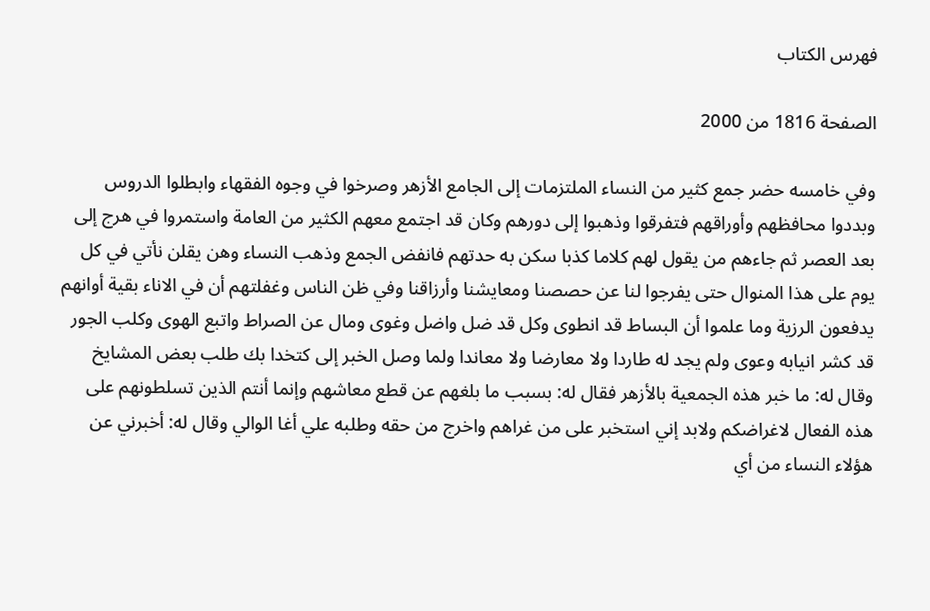فهرس الكتاب

الصفحة 1816 من 2000

وفي خامسه حضر جمع كثير من النساء الملتزمات إلى الجامع الأزهر وصرخوا في وجوه الفقهاء وابطلوا الدروس وبددوا محافظهم وأوراقهم فتفرقوا وذهبوا إلى دورهم وكان قد اجتمع معهم الكثير من العامة واستمروا في هرج إلى بعد العصر ثم جاءهم من يقول لهم كلاما كذبا سكن به حدتهم فانفض الجمع وذهب النساء وهن يقلن نأتي في كل يوم على هذا المنوال حتى يفرجوا لنا عن حصصنا ومعايشنا وأرزاقنا وفي ظن الناس وغفلتهم أن في الاناء بقية أوانهم يدفعون الرزية وما علموا أن البساط قد انطوى وكل قد ضل واضل وغوى ومال عن الصراط واتبع الهوى وكلب الجور قد كشر انيابه وعوى ولم يجد له طاردا ولا معارضا ولا معاندا ولما وصل الخبر إلى كتخدا بك طلب بعض المشايخ وقال له: ما خبر هذه الجمعية بالأزهر فقال له: بسبب ما بلغهم عن قطع معاشهم وإنما أنتم الذين تسلطونهم على هذه الفعال لاغراضكم ولابد إني استخبر على من غراهم واخرج من حقه وطلبه علي أغا الوالي وقال له: أخبرني عن هؤلاء النساء من أي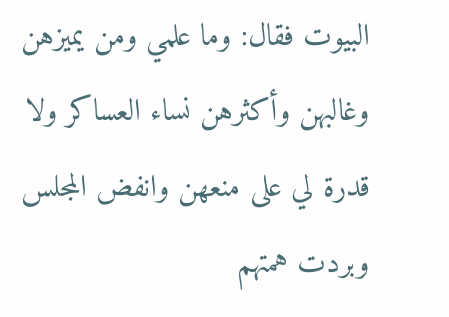البيوت فقال: وما علمي ومن يميزهن وغالبهن وأكثرهن نساء العساكر ولا قدرة لي على منعهن وانفض المجلس وبردت همتهم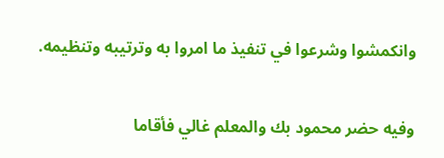وانكمشوا وشرعوا في تنفيذ ما امروا به وترتيبه وتنظيمه.

وفيه حضر محمود بك والمعلم غالي فأقاما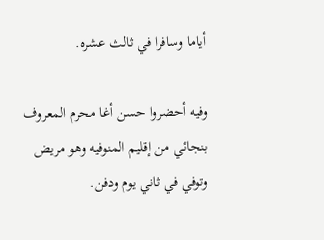أياما وسافرا في ثالث عشره.

وفيه أحضروا حسن أغا محرم المعروف بنجائي من إقليم المنوفيه وهو مريض وتوفي في ثاني يوم ودفن.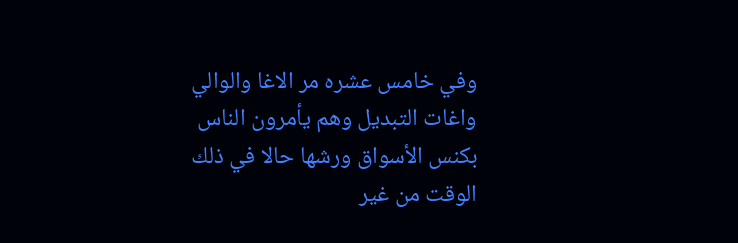وفي خامس عشره مر الاغا والوالي واغات التبديل وهم يأمرون الناس بكنس الأسواق ورشها حالا في ذلك الوقت من غير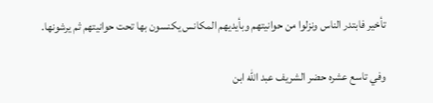تأخير فابتدر الناس ونزلوا من حوانيتهم وبأيديهم المكانس يكنسون بها تحت حوانيتهم ثم يرشونها.

وفي تاسع عشره حضر الشريف عبد الله ابن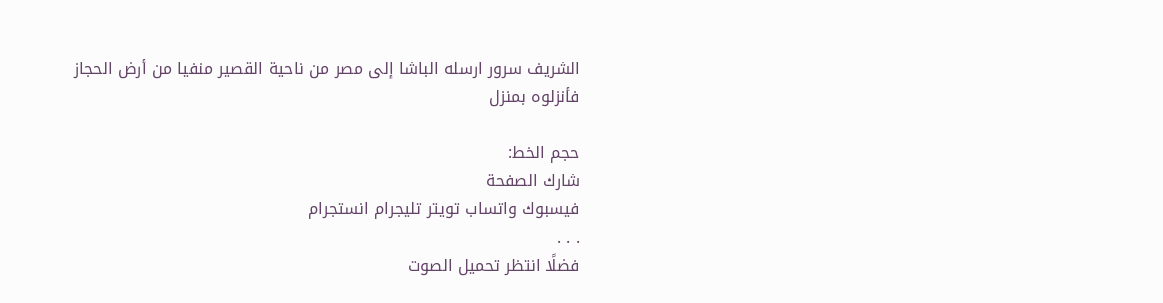الشريف سرور ارسله الباشا إلى مصر من ناحية القصير منفيا من أرض الحجاز فأنزلوه بمنزل

حجم الخط:
شارك الصفحة
فيسبوك واتساب تويتر تليجرام انستجرام
. . .
فضلًا انتظر تحميل الصوت